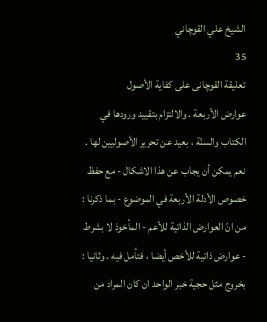الشيخ علي القوچاني
35
تعليقة القوچانى على كفاية الأصول
عوارض الأربعة . والالتزام بتقييد ورودها في الكتاب والسنّة ، بعيد عن تحرير الأصوليين لها . نعم يمكن أن يجاب عن هذا الاشكال - مع حفظ خصوص الأدلة الأربعة في الموضوع - بما ذكرنا : من انّ العوارض الذاتية للأعم - المأخوذ لا بشرط - عوارض ذاتية للأخص أيضا ، فتأمل فيه . وثانيا : بخروج مثل حجية خبر الواحد ان كان المراد من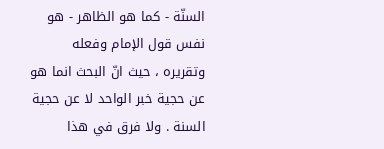السنّة - كما هو الظاهر - هو نفس قول الإمام وفعله وتقريره ، حيث انّ البحث انما هو عن حجية خبر الواحد لا عن حجية السنة . ولا فرق في هذا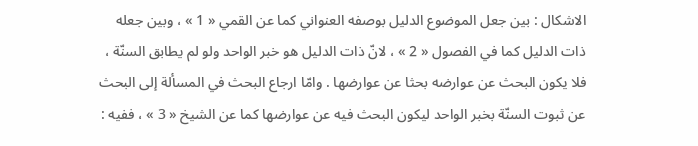الاشكال : بين جعل الموضوع الدليل بوصفه العنواني كما عن القمي « 1 » ، وبين جعله ذات الدليل كما في الفصول « 2 » ، لانّ ذات الدليل هو خبر الواحد ولو لم يطابق السنّة ، فلا يكون البحث عن عوارضه بحثا عن عوارضها . وامّا ارجاع البحث في المسألة إلى البحث عن ثبوت السنّة بخبر الواحد ليكون البحث فيه عن عوارضها كما عن الشيخ « 3 » ، ففيه :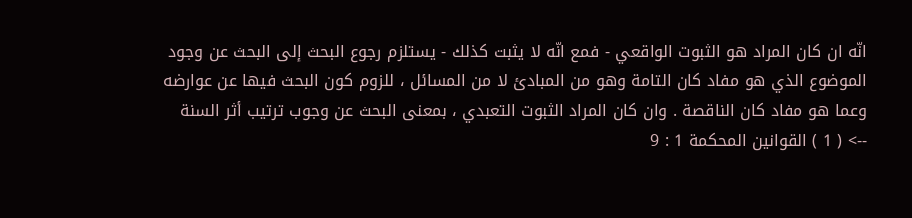انّه ان كان المراد هو الثبوت الواقعي - فمع انّه لا يثبت كذلك - يستلزم رجوع البحث إلى البحث عن وجود الموضوع الذي هو مفاد كان التامة وهو من المبادئ لا من المسائل ، للزوم كون البحث فيها عن عوارضه وعما هو مفاد كان الناقصة . وان كان المراد الثبوت التعبدي ، بمعنى البحث عن وجوب ترتيب أثر السنة
--> ( 1 ) القوانين المحكمة 1 : 9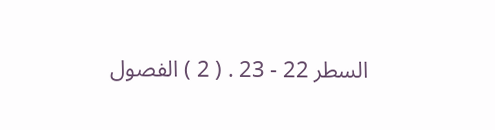السطر 22 - 23 . ( 2 ) الفصول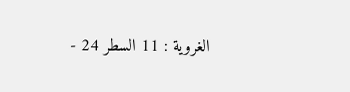الغروية : 11 السطر 24 -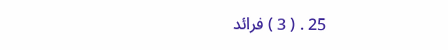25 . ( 3 ) فرائد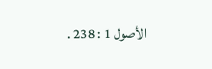الأصول 1 : 238 .